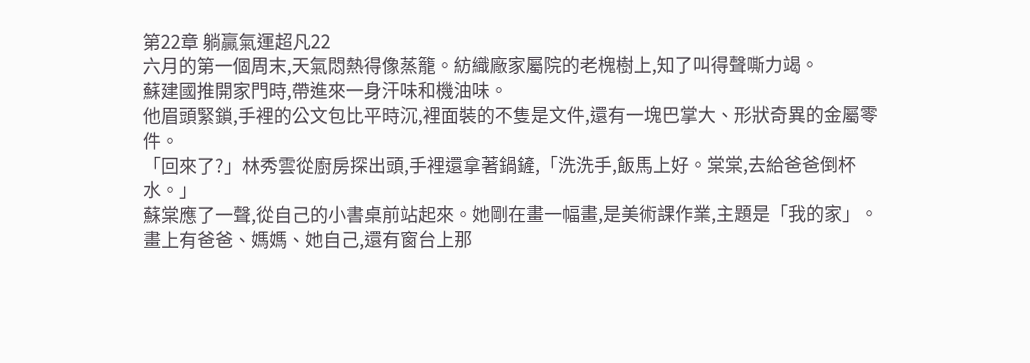第22章 躺贏氣運超凡22
六月的第一個周末,天氣悶熱得像蒸籠。紡織廠家屬院的老槐樹上,知了叫得聲嘶力竭。
蘇建國推開家門時,帶進來一身汗味和機油味。
他眉頭緊鎖,手裡的公文包比平時沉,裡面裝的不隻是文件,還有一塊巴掌大、形狀奇異的金屬零件。
「回來了?」林秀雲從廚房探出頭,手裡還拿著鍋鏟,「洗洗手,飯馬上好。棠棠,去給爸爸倒杯水。」
蘇棠應了一聲,從自己的小書桌前站起來。她剛在畫一幅畫,是美術課作業,主題是「我的家」。
畫上有爸爸、媽媽、她自己,還有窗台上那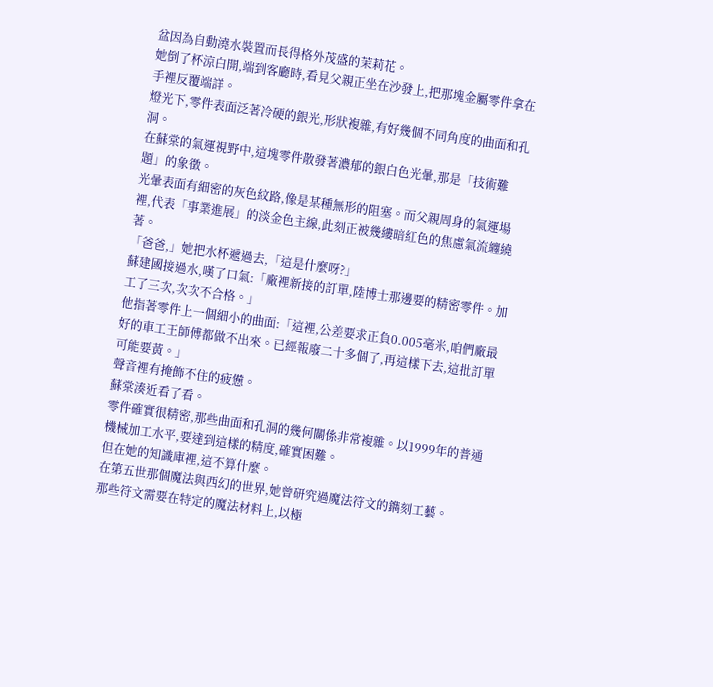盆因為自動澆水裝置而長得格外茂盛的茉莉花。
她倒了杯涼白開,端到客廳時,看見父親正坐在沙發上,把那塊金屬零件拿在手裡反覆端詳。
燈光下,零件表面泛著冷硬的銀光,形狀複雜,有好幾個不同角度的曲面和孔洞。
在蘇棠的氣運視野中,這塊零件散發著濃郁的銀白色光暈,那是「技術難題」的象徵。
光暈表面有細密的灰色紋路,像是某種無形的阻塞。而父親周身的氣運場裡,代表「事業進展」的淡金色主線,此刻正被幾縷暗紅色的焦慮氣流纏繞著。
「爸爸,」她把水杯遞過去,「這是什麼呀?」
蘇建國接過水,嘆了口氣:「廠裡新接的訂單,陸博士那邊要的精密零件。加工了三次,次次不合格。」
他指著零件上一個細小的曲面:「這裡,公差要求正負0.005毫米,咱們廠最好的車工王師傅都做不出來。已經報廢二十多個了,再這樣下去,這批訂單可能要黃。」
聲音裡有掩飾不住的疲憊。
蘇棠湊近看了看。
零件確實很精密,那些曲面和孔洞的幾何關係非常複雜。以1999年的普通機械加工水平,要達到這樣的精度,確實困難。
但在她的知識庫裡,這不算什麼。
在第五世那個魔法與西幻的世界,她曾研究過魔法符文的鐫刻工藝。
那些符文需要在特定的魔法材料上,以極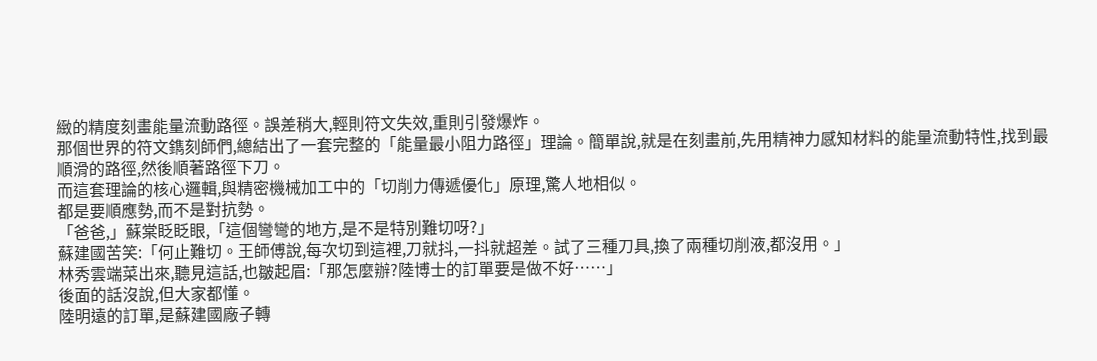緻的精度刻畫能量流動路徑。誤差稍大,輕則符文失效,重則引發爆炸。
那個世界的符文鐫刻師們,總結出了一套完整的「能量最小阻力路徑」理論。簡單說,就是在刻畫前,先用精神力感知材料的能量流動特性,找到最順滑的路徑,然後順著路徑下刀。
而這套理論的核心邏輯,與精密機械加工中的「切削力傳遞優化」原理,驚人地相似。
都是要順應勢,而不是對抗勢。
「爸爸,」蘇棠眨眨眼,「這個彎彎的地方,是不是特別難切呀?」
蘇建國苦笑:「何止難切。王師傅說,每次切到這裡,刀就抖,一抖就超差。試了三種刀具,換了兩種切削液,都沒用。」
林秀雲端菜出來,聽見這話,也皺起眉:「那怎麼辦?陸博士的訂單要是做不好……」
後面的話沒說,但大家都懂。
陸明遠的訂單,是蘇建國廠子轉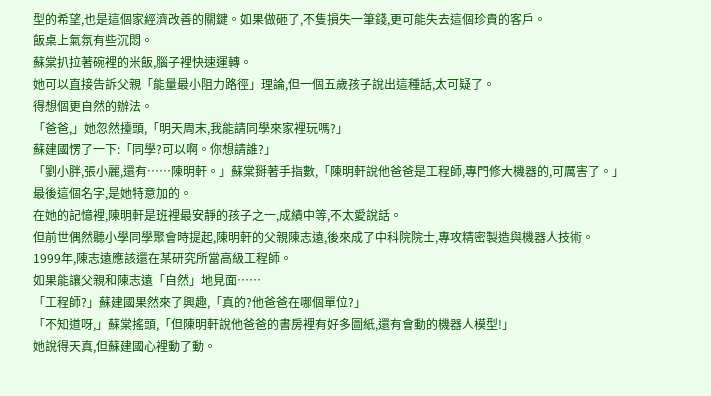型的希望,也是這個家經濟改善的關鍵。如果做砸了,不隻損失一筆錢,更可能失去這個珍貴的客戶。
飯桌上氣氛有些沉悶。
蘇棠扒拉著碗裡的米飯,腦子裡快速運轉。
她可以直接告訴父親「能量最小阻力路徑」理論,但一個五歲孩子說出這種話,太可疑了。
得想個更自然的辦法。
「爸爸,」她忽然擡頭,「明天周末,我能請同學來家裡玩嗎?」
蘇建國愣了一下:「同學?可以啊。你想請誰?」
「劉小胖,張小麗,還有……陳明軒。」蘇棠掰著手指數,「陳明軒說他爸爸是工程師,專門修大機器的,可厲害了。」
最後這個名字,是她特意加的。
在她的記憶裡,陳明軒是班裡最安靜的孩子之一,成績中等,不太愛說話。
但前世偶然聽小學同學聚會時提起,陳明軒的父親陳志遠,後來成了中科院院士,專攻精密製造與機器人技術。
1999年,陳志遠應該還在某研究所當高級工程師。
如果能讓父親和陳志遠「自然」地見面……
「工程師?」蘇建國果然來了興趣,「真的?他爸爸在哪個單位?」
「不知道呀,」蘇棠搖頭,「但陳明軒說他爸爸的書房裡有好多圖紙,還有會動的機器人模型!」
她說得天真,但蘇建國心裡動了動。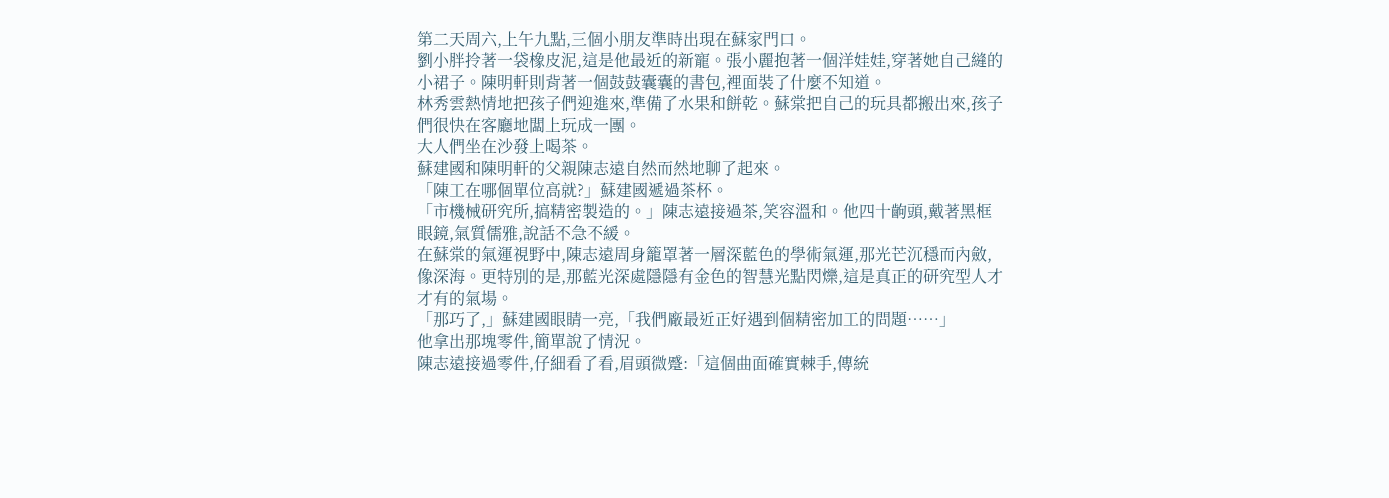第二天周六,上午九點,三個小朋友準時出現在蘇家門口。
劉小胖拎著一袋橡皮泥,這是他最近的新寵。張小麗抱著一個洋娃娃,穿著她自己縫的小裙子。陳明軒則背著一個鼓鼓囊囊的書包,裡面裝了什麼不知道。
林秀雲熱情地把孩子們迎進來,準備了水果和餅乾。蘇棠把自己的玩具都搬出來,孩子們很快在客廳地闆上玩成一團。
大人們坐在沙發上喝茶。
蘇建國和陳明軒的父親陳志遠自然而然地聊了起來。
「陳工在哪個單位高就?」蘇建國遞過茶杯。
「市機械研究所,搞精密製造的。」陳志遠接過茶,笑容溫和。他四十齣頭,戴著黑框眼鏡,氣質儒雅,說話不急不緩。
在蘇棠的氣運視野中,陳志遠周身籠罩著一層深藍色的學術氣運,那光芒沉穩而內斂,像深海。更特別的是,那藍光深處隱隱有金色的智慧光點閃爍,這是真正的研究型人才才有的氣場。
「那巧了,」蘇建國眼睛一亮,「我們廠最近正好遇到個精密加工的問題……」
他拿出那塊零件,簡單說了情況。
陳志遠接過零件,仔細看了看,眉頭微蹙:「這個曲面確實棘手,傳統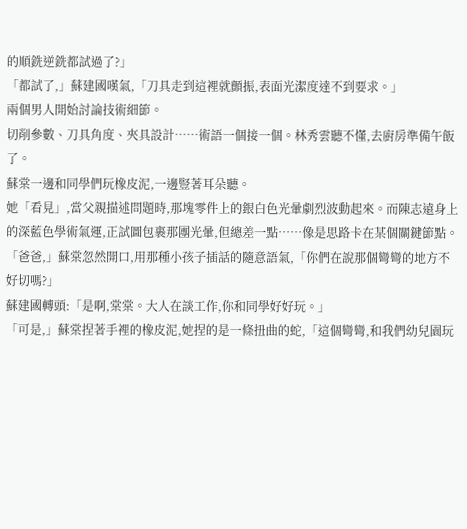的順銑逆銑都試過了?」
「都試了,」蘇建國嘆氣,「刀具走到這裡就顫振,表面光潔度達不到要求。」
兩個男人開始討論技術細節。
切削參數、刀具角度、夾具設計……術語一個接一個。林秀雲聽不懂,去廚房準備午飯了。
蘇棠一邊和同學們玩橡皮泥,一邊豎著耳朵聽。
她「看見」,當父親描述問題時,那塊零件上的銀白色光暈劇烈波動起來。而陳志遠身上的深藍色學術氣運,正試圖包裹那團光暈,但總差一點……像是思路卡在某個關鍵節點。
「爸爸,」蘇棠忽然開口,用那種小孩子插話的隨意語氣,「你們在說那個彎彎的地方不好切嗎?」
蘇建國轉頭:「是啊,棠棠。大人在談工作,你和同學好好玩。」
「可是,」蘇棠捏著手裡的橡皮泥,她捏的是一條扭曲的蛇,「這個彎彎,和我們幼兒園玩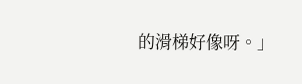的滑梯好像呀。」